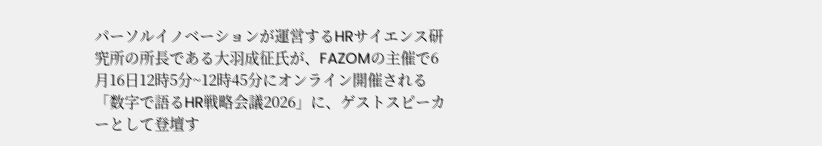パーソルイノベーションが運営するHRサイエンス研究所の所長である大羽成征氏が、FAZOMの主催で6月16日12時5分~12時45分にオンライン開催される「数字で語るHR戦略会議2026」に、ゲストスピーカーとして登壇す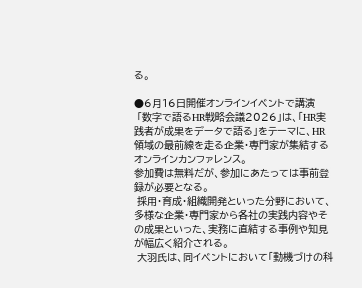る。

●6月16日開催オンラインイベントで講演
 「数字で語るHR戦略会議2026」は、「HR実践者が成果をデータで語る」をテーマに、HR領域の最前線を走る企業・専門家が集結するオンラインカンファレンス。
参加費は無料だが、参加にあたっては事前登録が必要となる。
 採用・育成・組織開発といった分野において、多様な企業・専門家から各社の実践内容やその成果といった、実務に直結する事例や知見が幅広く紹介される。
 大羽氏は、同イベントにおいて「動機づけの科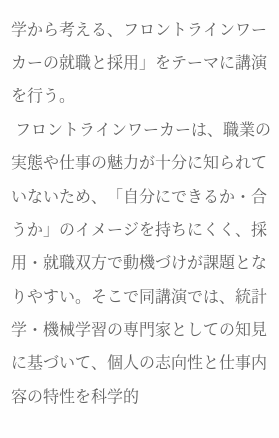学から考える、フロントラインワーカーの就職と採用」をテーマに講演を行う。
 フロントラインワーカーは、職業の実態や仕事の魅力が十分に知られていないため、「自分にできるか・合うか」のイメージを持ちにくく、採用・就職双方で動機づけが課題となりやすい。そこで同講演では、統計学・機械学習の専門家としての知見に基づいて、個人の志向性と仕事内容の特性を科学的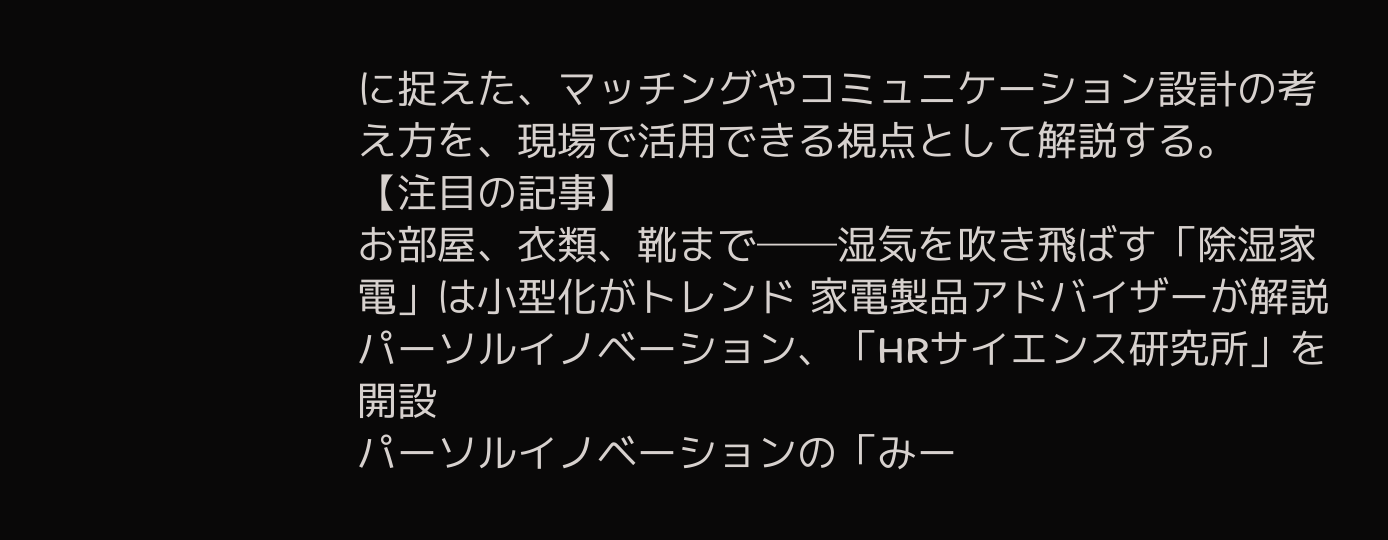に捉えた、マッチングやコミュニケーション設計の考え方を、現場で活用できる視点として解説する。
【注目の記事】
お部屋、衣類、靴まで──湿気を吹き飛ばす「除湿家電」は小型化がトレンド 家電製品アドバイザーが解説
パーソルイノベーション、「HRサイエンス研究所」を開設
パーソルイノベーションの「みー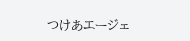つけあエージェ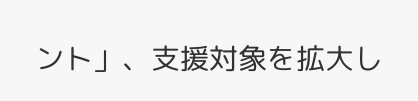ント」、支援対象を拡大し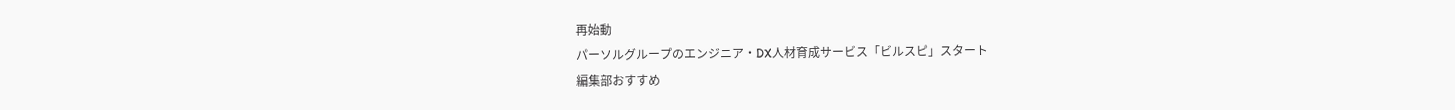再始動
パーソルグループのエンジニア・DX人材育成サービス「ビルスピ」スタート
編集部おすすめ